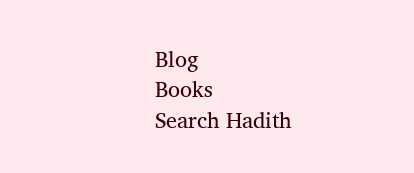Blog
Books
Search Hadith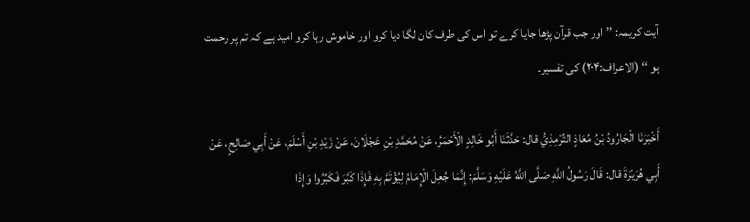آیت کریمہ: ’’ اور جب قرآن پڑھا جایا کرے تو اس کی طرف کان لگا دیا کرو اور خاموش رہا کرو امید ہے کہ تم پر رحمت ہو ‘‘ (الاعراف:۲۰۴) کی تفسیر۔

أَخْبَرَنَا الْجَارُودُ بْنُ مُعَاذٍ التِّرْمِذِيُّ قال: حَدَّثَنَا أَبُو خَالِدٍ الْأَحْمَرُ، عَنْ مُحَمَّدِ بْنِ عَجْلَانَ، عَنْ زَيْدِ بْنِ أَسْلَمَ، عَنْ أَبِي صَالِحٍ، عَنْ أَبِي هُرَيْرَةَ قال: قَالَ رَسُولُ اللَّهِ صَلَّى اللَّهُ عَلَيْهِ وَسَلَّمَ: إِنَّمَا جُعِلَ الْإِمَامُ لِيُؤْتَمَّ بِهِ فَإِذَا كَبَّرَ فَكَبِّرُوا وَإِذَا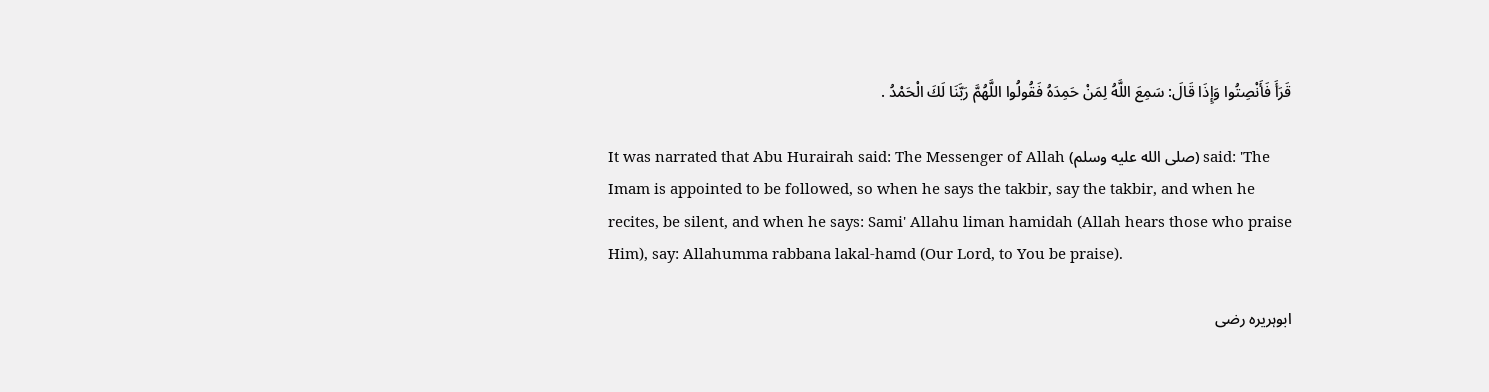قَرَأَ فَأَنْصِتُوا وَإِذَا قَالَ: سَمِعَ اللَّهُ لِمَنْ حَمِدَهُ فَقُولُوا اللَّهُمَّ رَبَّنَا لَكَ الْحَمْدُ .

It was narrated that Abu Hurairah said: The Messenger of Allah (صلى الله عليه وسلم) said: 'The Imam is appointed to be followed, so when he says the takbir, say the takbir, and when he recites, be silent, and when he says: Sami' Allahu liman hamidah (Allah hears those who praise Him), say: Allahumma rabbana lakal-hamd (Our Lord, to You be praise).

ابوہریرہ رضی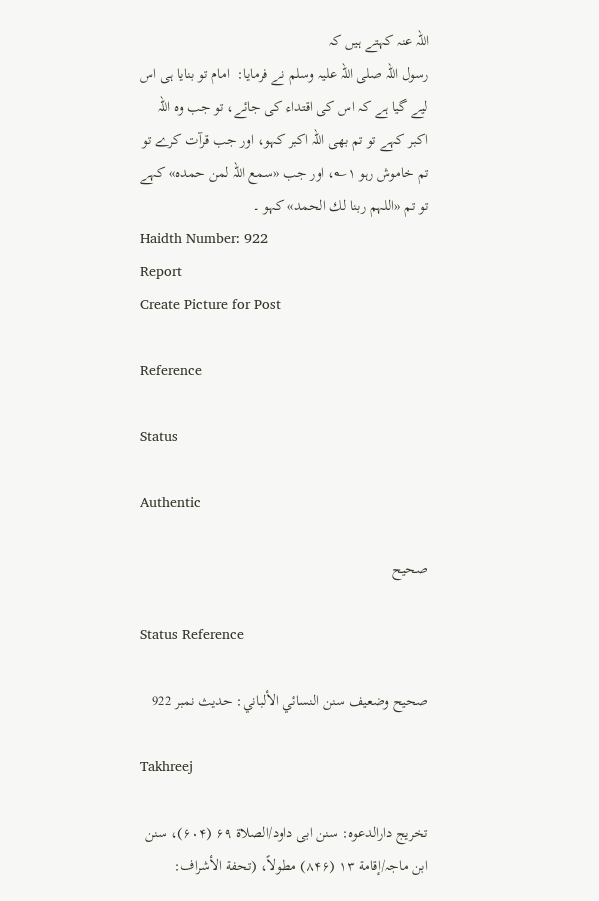اللہ عنہ کہتے ہیں کہ
رسول اللہ صلی اللہ علیہ وسلم نے فرمایا:  امام تو بنایا ہی اس لیے گیا ہے کہ اس کی اقتداء کی جائے، تو جب وہ اللہ اکبر کہے تو تم بھی اللہ اکبر کہو، اور جب قرآت کرے تو تم خاموش رہو ۱؎، اور جب «سمع اللہ لمن حمده» کہے تو تم «اللہم ربنا لك الحمد» کہو ۔
Haidth Number: 922
Report
Create Picture for Post

Reference

Status

Authentic

صحیح

Status Reference

صحيح وضعيف سنن النسائي الألباني: حديث نمبر 922

Takhreej

تخریج دارالدعوہ: سنن ابی داود/الصلاة ۶۹ (۶۰۴)، سنن ابن ماجہ/إقامة ۱۳ (۸۴۶) مطولاً، (تحفة الأشراف: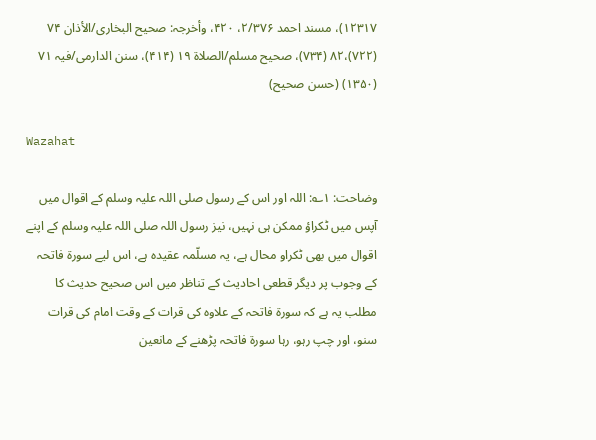۱۲۳۱۷)، مسند احمد ۲/۳۷۶، ۴۲۰، وأخرجہ: صحیح البخاری/الأذان ۷۴ (۷۲۲)،۸۲ (۷۳۴)، صحیح مسلم/الصلاة ۱۹ (۴۱۴)، سنن الدارمی/فیہ ۷۱ (۱۳۵۰) (حسن صحیح)

Wazahat

وضاحت: ۱؎: اللہ اور اس کے رسول صلی اللہ علیہ وسلم کے اقوال میں آپس میں ٹکراؤ ممکن ہی نہیں، نیز رسول اللہ صلی اللہ علیہ وسلم کے اپنے اقوال میں بھی ٹکراو محال ہے، یہ مسلّمہ عقیدہ ہے، اس لیے سورۃ فاتحہ کے وجوب پر دیگر قطعی احادیث کے تناظر میں اس صحیح حدیث کا مطلب یہ ہے کہ سورۃ فاتحہ کے علاوہ کی قرات کے وقت امام کی قرات سنو، اور چپ رہو، رہا سورۃ فاتحہ پڑھنے کے مانعین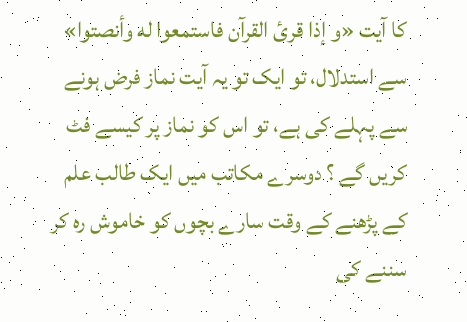کا آیت «و إذا قرئ القرآن فاستمعوا له وأنصتوا» سے استدلال، تو ایک تو یہ آیت نماز فرض ہونے سے پہلے کی ہے، تو اس کو نماز پر کیسے فٹ کریں گے ؟ دوسرے مکاتب میں ایک طالب علم کے پڑھنے کے وقت سارے بچوں کو خاموش رہ کر سننے کی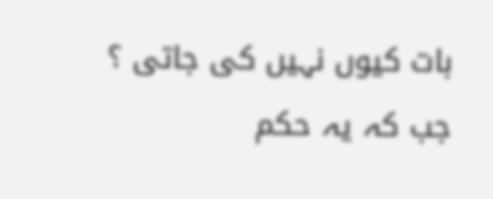بات کیوں نہیں کی جاتی ؟ جب کہ یہ حکم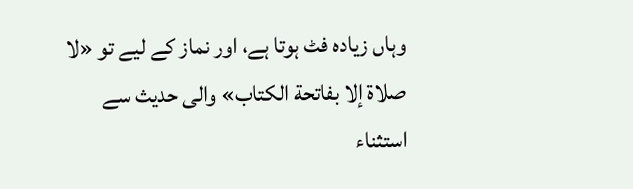وہاں زیادہ فٹ ہوتا ہے، اور نماز کے لیے تو «لا صلاة إلا بفاتحة الكتاب» والی حدیث سے استثناء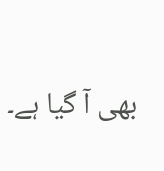بھی آ گیا ہے۔